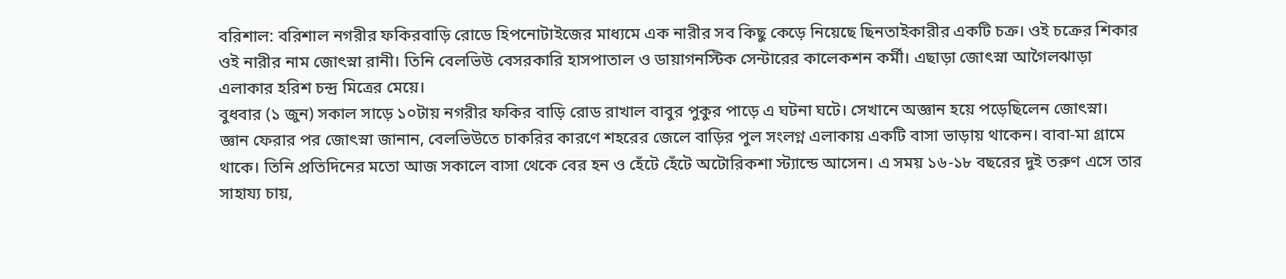বরিশাল: বরিশাল নগরীর ফকিরবাড়ি রোডে হিপনোটাইজের মাধ্যমে এক নারীর সব কিছু কেড়ে নিয়েছে ছিনতাইকারীর একটি চক্র। ওই চক্রের শিকার ওই নারীর নাম জোৎস্না রানী। তিনি বেলভিউ বেসরকারি হাসপাতাল ও ডায়াগনস্টিক সেন্টারের কালেকশন কর্মী। এছাড়া জোৎস্না আগৈলঝাড়া এলাকার হরিশ চন্দ্র মিত্রের মেয়ে।
বুধবার (১ জুন) সকাল সাড়ে ১০টায় নগরীর ফকির বাড়ি রোড রাখাল বাবুর পুকুর পাড়ে এ ঘটনা ঘটে। সেখানে অজ্ঞান হয়ে পড়েছিলেন জোৎস্না।
জ্ঞান ফেরার পর জোৎস্না জানান, বেলভিউতে চাকরির কারণে শহরের জেলে বাড়ির পুল সংলগ্ন এলাকায় একটি বাসা ভাড়ায় থাকেন। বাবা-মা গ্রামে থাকে। তিনি প্রতিদিনের মতো আজ সকালে বাসা থেকে বের হন ও হেঁটে হেঁটে অটোরিকশা স্ট্যান্ডে আসেন। এ সময় ১৬-১৮ বছরের দুই তরুণ এসে তার সাহায্য চায়,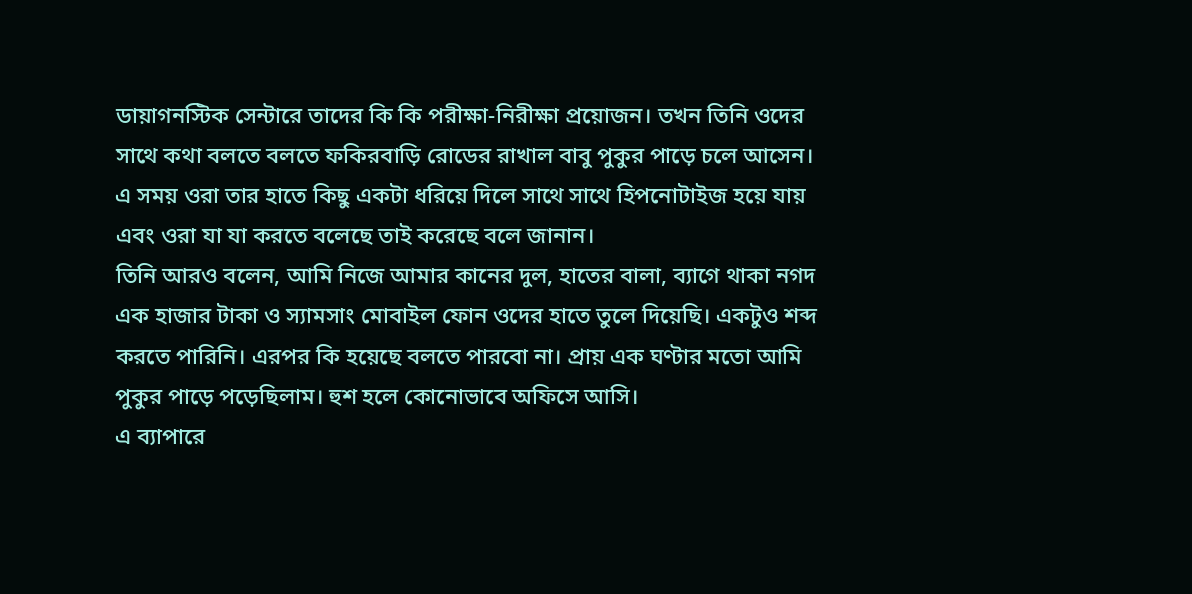ডায়াগনস্টিক সেন্টারে তাদের কি কি পরীক্ষা-নিরীক্ষা প্রয়োজন। তখন তিনি ওদের সাথে কথা বলতে বলতে ফকিরবাড়ি রোডের রাখাল বাবু পুকুর পাড়ে চলে আসেন। এ সময় ওরা তার হাতে কিছু একটা ধরিয়ে দিলে সাথে সাথে হিপনোটাইজ হয়ে যায় এবং ওরা যা যা করতে বলেছে তাই করেছে বলে জানান।
তিনি আরও বলেন, আমি নিজে আমার কানের দুল, হাতের বালা, ব্যাগে থাকা নগদ এক হাজার টাকা ও স্যামসাং মোবাইল ফোন ওদের হাতে তুলে দিয়েছি। একটুও শব্দ করতে পারিনি। এরপর কি হয়েছে বলতে পারবো না। প্রায় এক ঘণ্টার মতো আমি পুকুর পাড়ে পড়েছিলাম। হুশ হলে কোনোভাবে অফিসে আসি।
এ ব্যাপারে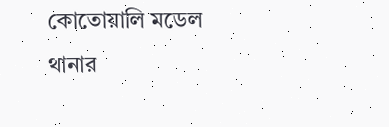কোতোয়ালি মডেল থানার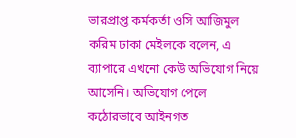ভারপ্রাপ্ত কর্মকর্তা ওসি আজিমুল করিম ঢাকা মেইলকে বলেন, এ ব্যাপারে এখনো কেউ অভিযোগ নিয়ে আসেনি। অভিযোগ পেলে কঠোরভাবে আইনগত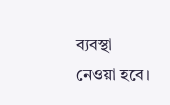ব্যবস্থা নেওয়া হবে।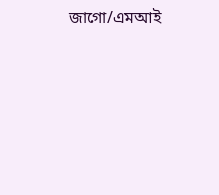জাগো/এমআই